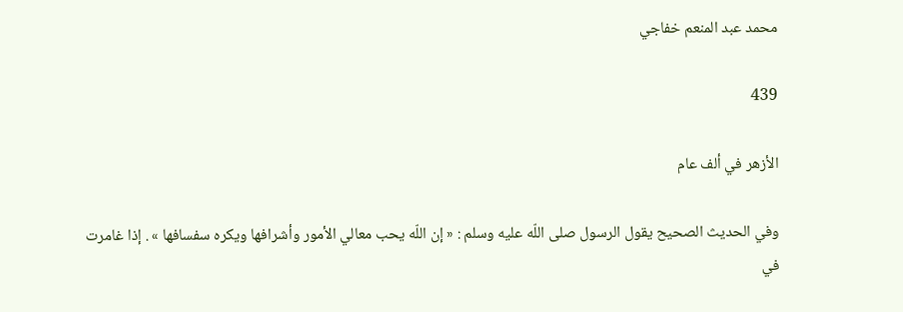محمد عبد المنعم خفاجي

439

الأزهر في ألف عام

وفي الحديث الصحيح يقول الرسول صلى اللّه عليه وسلم : « إن اللّه يحب معالي الأمور وأشرافها ويكره سفسافها » . إذا غامرت في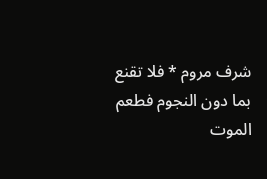شرف مروم * فلا تقنع بما دون النجوم فطعم الموت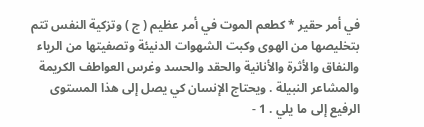في أمر حقير * كطعم الموت في أمر عظيم ( ج ) وتزكية النفس تتم بتخليصها من الهوى وكبت الشهوات الدنيئة وتصفيتها من الرياء والنفاق والأثرة والأنانية والحقد والحسد وغرس العواطف الكريمة والمشاعر النبيلة . ويحتاج الإنسان كي يصل إلى هذا المستوى الرفيع إلى ما يلي . 1 -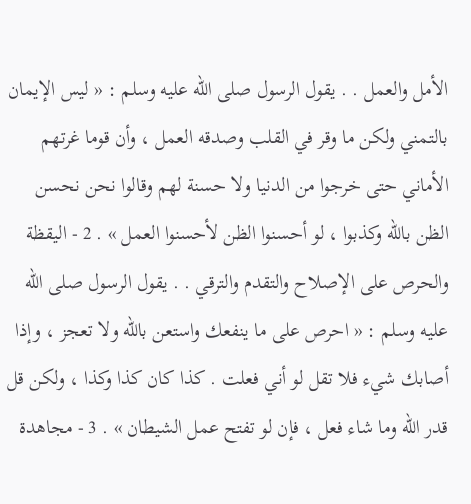الأمل والعمل . . يقول الرسول صلى اللّه عليه وسلم : « ليس الإيمان بالتمني ولكن ما وقر في القلب وصدقه العمل ، وأن قوما غرتهم الأماني حتى خرجوا من الدنيا ولا حسنة لهم وقالوا نحن نحسن الظن باللّه وكذبوا ، لو أحسنوا الظن لأحسنوا العمل » . 2 - اليقظة والحرص على الإصلاح والتقدم والترقي . . يقول الرسول صلى اللّه عليه وسلم : « احرص على ما ينفعك واستعن باللّه ولا تعجز ، وإذا أصابك شيء فلا تقل لو أني فعلت . كذا كان كذا وكذا ، ولكن قل قدر اللّه وما شاء فعل ، فإن لو تفتح عمل الشيطان » . 3 - مجاهدة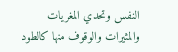النفس وتحدي المغريات والمثيرات والوقوف منها كالطود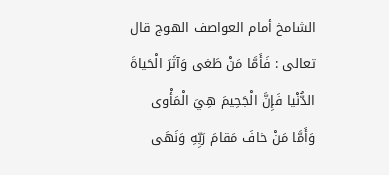الشامخ أمام العواصف الهوج قال تعالى : فَأَمَّا مَنْ طَغى وَآثَرَ الْحَياةَ الدُّنْيا فَإِنَّ الْجَحِيمَ هِيَ الْمَأْوى وَأَمَّا مَنْ خافَ مَقامَ رَبِّهِ وَنَهَى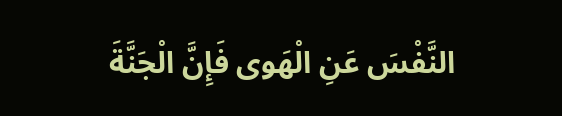النَّفْسَ عَنِ الْهَوى فَإِنَّ الْجَنَّةَ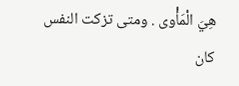هِيَ الْمَأْوى . ومتى تزكت النفس كان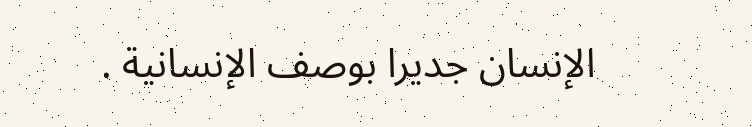الإنسان جديرا بوصف الإنسانية .